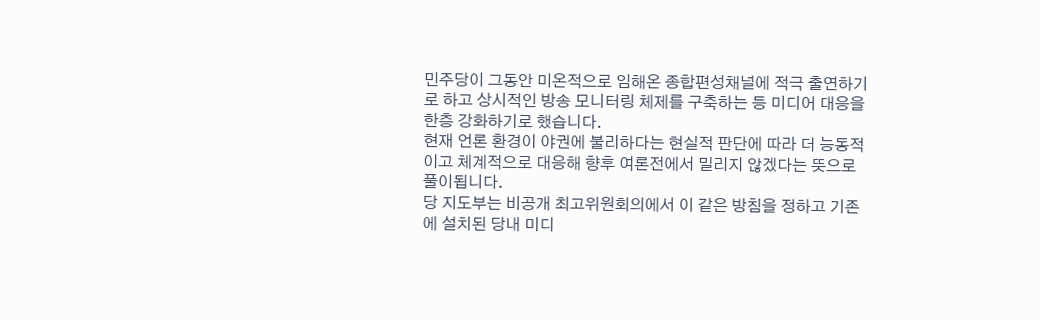민주당이 그동안 미온적으로 임해온 종합편성채널에 적극 출연하기로 하고 상시적인 방송 모니터링 체제를 구축하는 등 미디어 대응을 한층 강화하기로 했습니다.
현재 언론 환경이 야권에 불리하다는 현실적 판단에 따라 더 능동적이고 체계적으로 대응해 향후 여론전에서 밀리지 않겠다는 뜻으로 풀이됩니다.
당 지도부는 비공개 최고위원회의에서 이 같은 방침을 정하고 기존에 설치된 당내 미디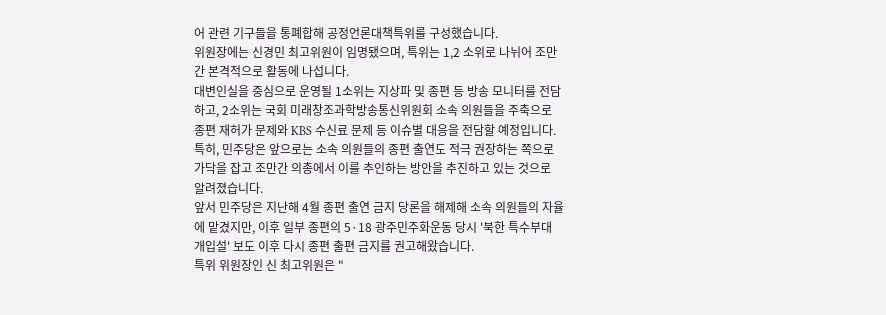어 관련 기구들을 통폐합해 공정언론대책특위를 구성했습니다.
위원장에는 신경민 최고위원이 임명됐으며, 특위는 1,2 소위로 나뉘어 조만간 본격적으로 활동에 나섭니다.
대변인실을 중심으로 운영될 1소위는 지상파 및 종편 등 방송 모니터를 전담하고, 2소위는 국회 미래창조과학방송통신위원회 소속 의원들을 주축으로 종편 재허가 문제와 KBS 수신료 문제 등 이슈별 대응을 전담할 예정입니다.
특히, 민주당은 앞으로는 소속 의원들의 종편 출연도 적극 권장하는 쪽으로 가닥을 잡고 조만간 의총에서 이를 추인하는 방안을 추진하고 있는 것으로 알려졌습니다.
앞서 민주당은 지난해 4월 종편 출연 금지 당론을 해제해 소속 의원들의 자율에 맡겼지만, 이후 일부 종편의 5·18 광주민주화운동 당시 '북한 특수부대 개입설' 보도 이후 다시 종편 출편 금지를 권고해왔습니다.
특위 위원장인 신 최고위원은 "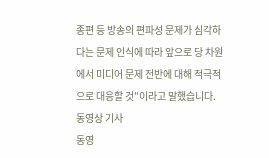종편 등 방송의 편파성 문제가 심각하다는 문제 인식에 따라 앞으로 당 차원에서 미디어 문제 전반에 대해 적극적으로 대응할 것"이라고 말했습니다.
동영상 기사
동영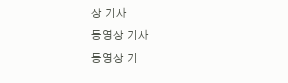상 기사
동영상 기사
동영상 기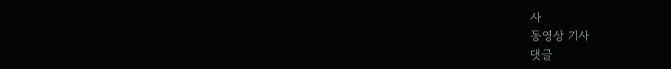사
동영상 기사
댓글